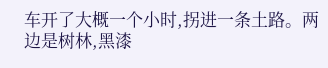车开了大概一个小时,拐进一条土路。两边是树林,黑漆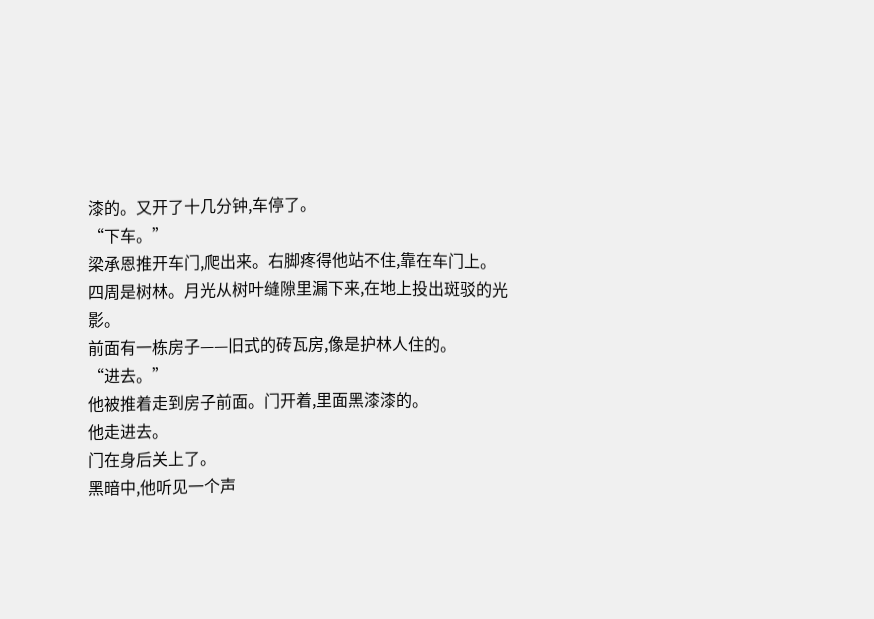漆的。又开了十几分钟,车停了。
“下车。”
梁承恩推开车门,爬出来。右脚疼得他站不住,靠在车门上。
四周是树林。月光从树叶缝隙里漏下来,在地上投出斑驳的光影。
前面有一栋房子——旧式的砖瓦房,像是护林人住的。
“进去。”
他被推着走到房子前面。门开着,里面黑漆漆的。
他走进去。
门在身后关上了。
黑暗中,他听见一个声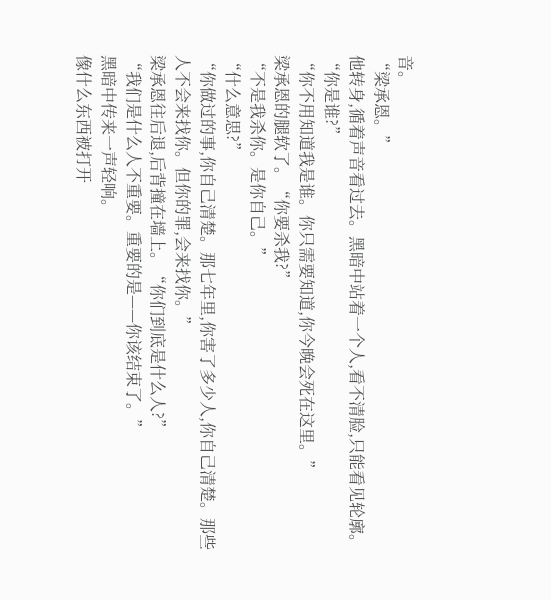音。
“梁承恩。”
他转身,循着声音看过去。黑暗中站着一个人,看不清脸,只能看见轮廓。
“你是谁?”
“你不用知道我是谁。你只需要知道,你今晚会死在这里。”
梁承恩的腿软了。“你要杀我?”
“不是我杀你。是你自己。”
“什么意思?”
“你做过的事,你自己清楚。那七年里,你害了多少人,你自己清楚。那些人不会来找你。但你的罪,会来找你。”
梁承恩往后退,后背撞在墙上。“你们到底是什么人?”
“我们是什么人不重要。重要的是——你该结束了。”
黑暗中传来一声轻响。
像什么东西被打开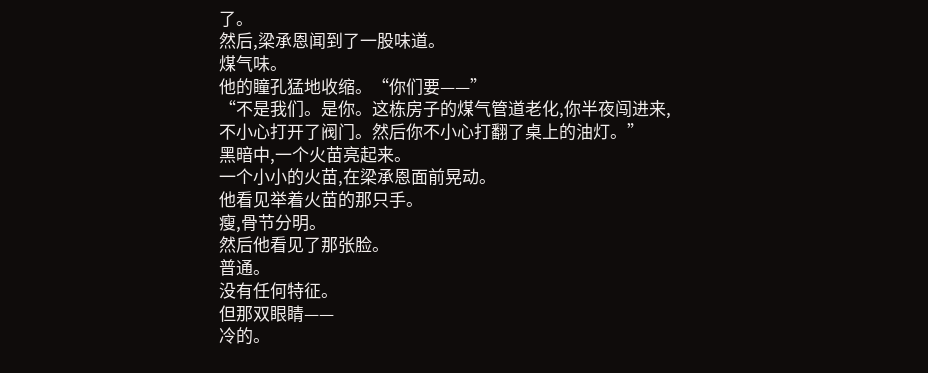了。
然后,梁承恩闻到了一股味道。
煤气味。
他的瞳孔猛地收缩。“你们要——”
“不是我们。是你。这栋房子的煤气管道老化,你半夜闯进来,不小心打开了阀门。然后你不小心打翻了桌上的油灯。”
黑暗中,一个火苗亮起来。
一个小小的火苗,在梁承恩面前晃动。
他看见举着火苗的那只手。
瘦,骨节分明。
然后他看见了那张脸。
普通。
没有任何特征。
但那双眼睛——
冷的。